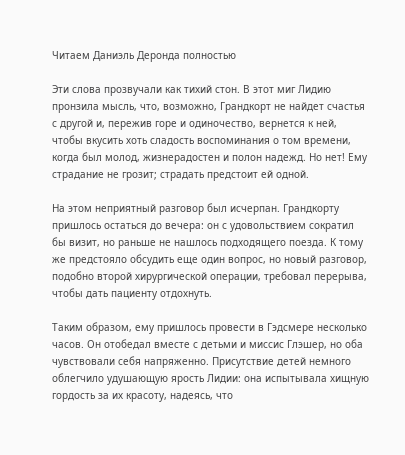Читаем Даниэль Деронда полностью

Эти слова прозвучали как тихий стон. В этот миг Лидию пронзила мысль, что, возможно, Грандкорт не найдет счастья с другой и, пережив горе и одиночество, вернется к ней, чтобы вкусить хоть сладость воспоминания о том времени, когда был молод, жизнерадостен и полон надежд. Но нет! Ему страдание не грозит; страдать предстоит ей одной.

На этом неприятный разговор был исчерпан. Грандкорту пришлось остаться до вечера: он с удовольствием сократил бы визит, но раньше не нашлось подходящего поезда. К тому же предстояло обсудить еще один вопрос, но новый разговор, подобно второй хирургической операции, требовал перерыва, чтобы дать пациенту отдохнуть.

Таким образом, ему пришлось провести в Гэдсмере несколько часов. Он отобедал вместе с детьми и миссис Глэшер, но оба чувствовали себя напряженно. Присутствие детей немного облегчило удушающую ярость Лидии: она испытывала хищную гордость за их красоту, надеясь, что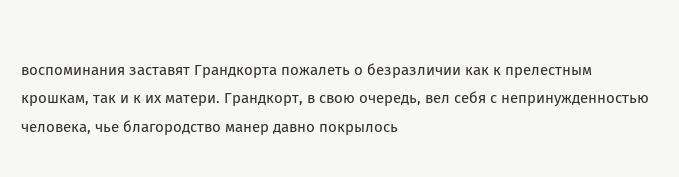воспоминания заставят Грандкорта пожалеть о безразличии как к прелестным крошкам, так и к их матери. Грандкорт, в свою очередь, вел себя с непринужденностью человека, чье благородство манер давно покрылось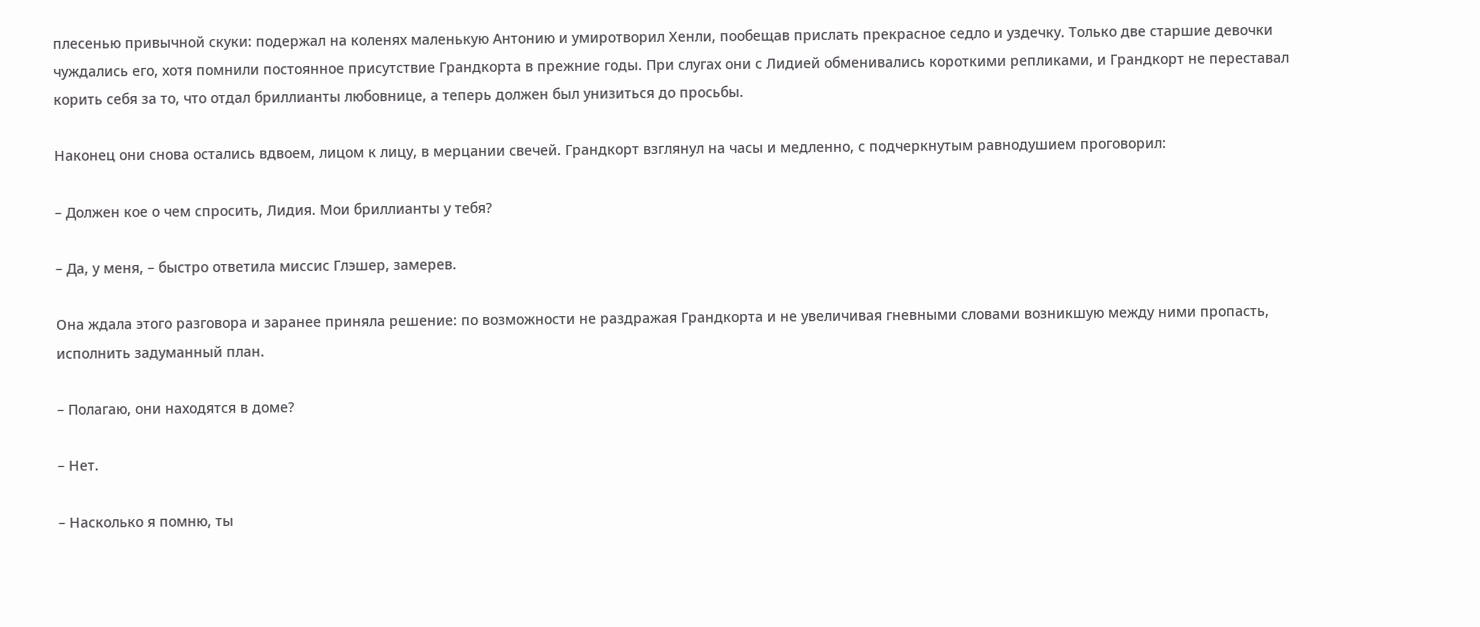плесенью привычной скуки: подержал на коленях маленькую Антонию и умиротворил Хенли, пообещав прислать прекрасное седло и уздечку. Только две старшие девочки чуждались его, хотя помнили постоянное присутствие Грандкорта в прежние годы. При слугах они с Лидией обменивались короткими репликами, и Грандкорт не переставал корить себя за то, что отдал бриллианты любовнице, а теперь должен был унизиться до просьбы.

Наконец они снова остались вдвоем, лицом к лицу, в мерцании свечей. Грандкорт взглянул на часы и медленно, с подчеркнутым равнодушием проговорил:

– Должен кое о чем спросить, Лидия. Мои бриллианты у тебя?

– Да, у меня, – быстро ответила миссис Глэшер, замерев.

Она ждала этого разговора и заранее приняла решение: по возможности не раздражая Грандкорта и не увеличивая гневными словами возникшую между ними пропасть, исполнить задуманный план.

– Полагаю, они находятся в доме?

– Нет.

– Насколько я помню, ты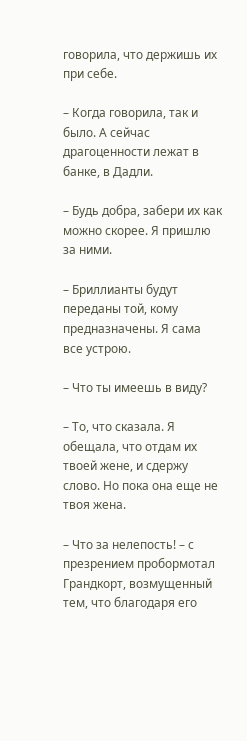говорила, что держишь их при себе.

– Когда говорила, так и было. А сейчас драгоценности лежат в банке, в Дадли.

– Будь добра, забери их как можно скорее. Я пришлю за ними.

– Бриллианты будут переданы той, кому предназначены. Я сама все устрою.

– Что ты имеешь в виду?

– То, что сказала. Я обещала, что отдам их твоей жене, и сдержу слово. Но пока она еще не твоя жена.

– Что за нелепость! – с презрением пробормотал Грандкорт, возмущенный тем, что благодаря его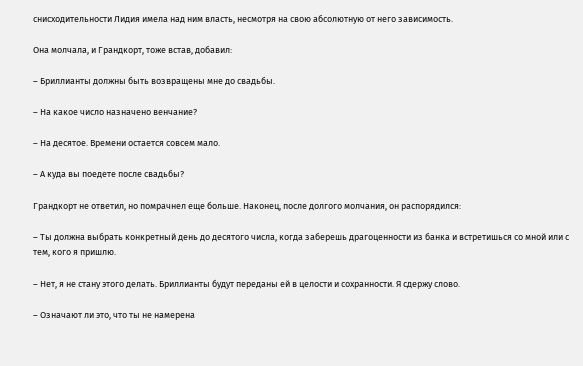снисходительности Лидия имела над ним власть, несмотря на свою абсолютную от него зависимость.

Она молчала, и Грандкорт, тоже встав, добавил:

– Бриллианты должны быть возвращены мне до свадьбы.

– На какое число назначено венчание?

– На десятое. Времени остается совсем мало.

– А куда вы поедете после свадьбы?

Грандкорт не ответил, но помрачнел еще больше. Наконец, после долгого молчания, он распорядился:

– Ты должна выбрать конкретный день до десятого числа, когда заберешь драгоценности из банка и встретишься со мной или с тем, кого я пришлю.

– Нет, я не стану этого делать. Бриллианты будут переданы ей в целости и сохранности. Я сдержу слово.

– Означают ли это, что ты не намерена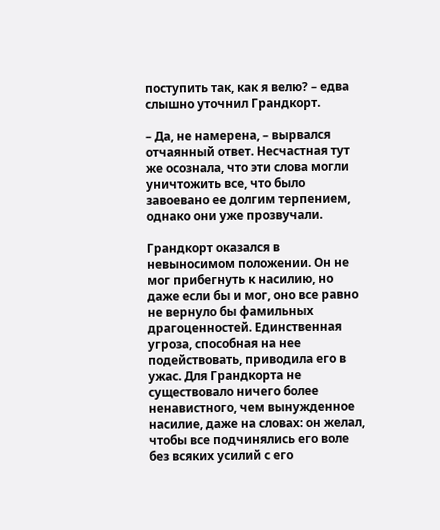поступить так, как я велю? – едва слышно уточнил Грандкорт.

– Да, не намерена, – вырвался отчаянный ответ. Несчастная тут же осознала, что эти слова могли уничтожить все, что было завоевано ее долгим терпением, однако они уже прозвучали.

Грандкорт оказался в невыносимом положении. Он не мог прибегнуть к насилию, но даже если бы и мог, оно все равно не вернуло бы фамильных драгоценностей. Единственная угроза, способная на нее подействовать, приводила его в ужас. Для Грандкорта не существовало ничего более ненавистного, чем вынужденное насилие, даже на словах: он желал, чтобы все подчинялись его воле без всяких усилий с его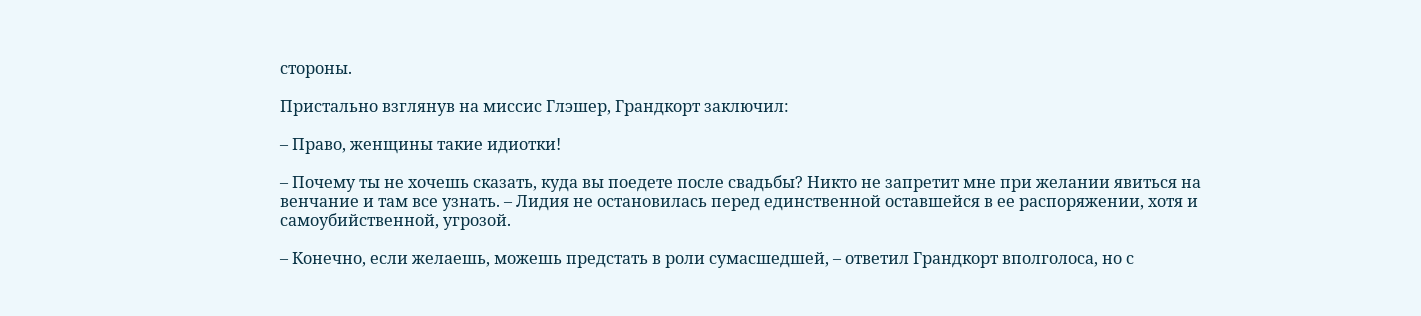стороны.

Пристально взглянув на миссис Глэшер, Грандкорт заключил:

– Право, женщины такие идиотки!

– Почему ты не хочешь сказать, куда вы поедете после свадьбы? Никто не запретит мне при желании явиться на венчание и там все узнать. – Лидия не остановилась перед единственной оставшейся в ее распоряжении, хотя и самоубийственной, угрозой.

– Конечно, если желаешь, можешь предстать в роли сумасшедшей, – ответил Грандкорт вполголоса, но с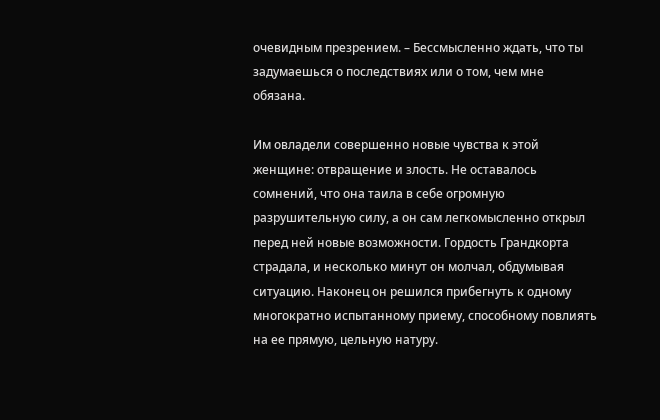очевидным презрением. – Бессмысленно ждать, что ты задумаешься о последствиях или о том, чем мне обязана.

Им овладели совершенно новые чувства к этой женщине: отвращение и злость. Не оставалось сомнений, что она таила в себе огромную разрушительную силу, а он сам легкомысленно открыл перед ней новые возможности. Гордость Грандкорта страдала, и несколько минут он молчал, обдумывая ситуацию. Наконец он решился прибегнуть к одному многократно испытанному приему, способному повлиять на ее прямую, цельную натуру.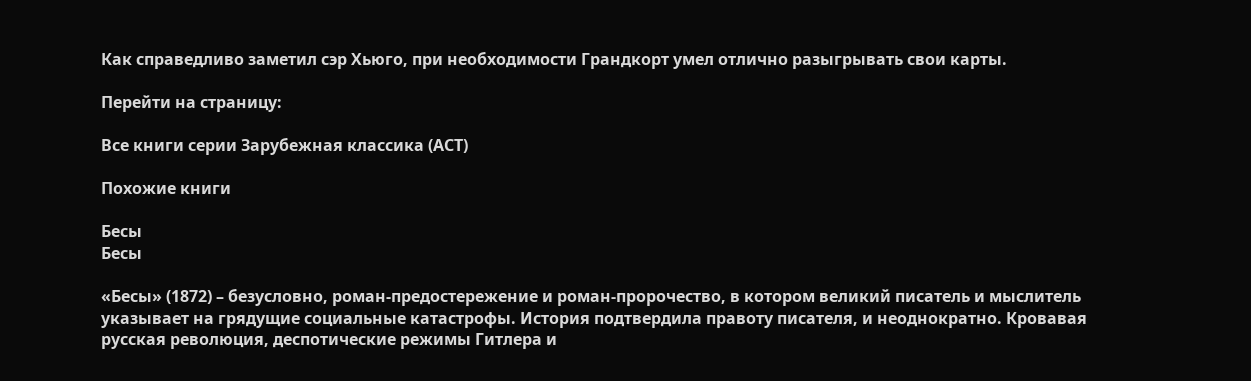Как справедливо заметил сэр Хьюго, при необходимости Грандкорт умел отлично разыгрывать свои карты.

Перейти на страницу:

Все книги серии Зарубежная классика (АСТ)

Похожие книги

Бесы
Бесы

«Бесы» (1872) – безусловно, роман-предостережение и роман-пророчество, в котором великий писатель и мыслитель указывает на грядущие социальные катастрофы. История подтвердила правоту писателя, и неоднократно. Кровавая русская революция, деспотические режимы Гитлера и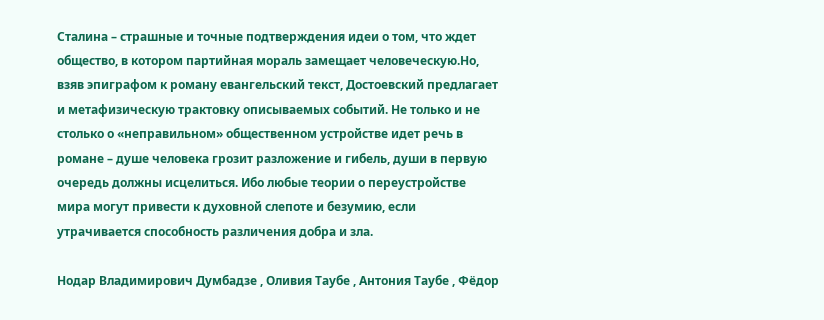Сталина – страшные и точные подтверждения идеи о том, что ждет общество, в котором партийная мораль замещает человеческую.Но, взяв эпиграфом к роману евангельский текст, Достоевский предлагает и метафизическую трактовку описываемых событий. Не только и не столько о «неправильном» общественном устройстве идет речь в романе – душе человека грозит разложение и гибель, души в первую очередь должны исцелиться. Ибо любые теории о переустройстве мира могут привести к духовной слепоте и безумию, если утрачивается способность различения добра и зла.

Нодар Владимирович Думбадзе , Оливия Таубе , Антония Таубе , Фёдор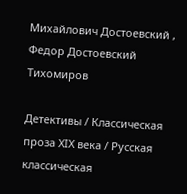Михайлович Достоевский , Федор Достоевский Тихомиров

Детективы / Классическая проза ХIX века / Русская классическая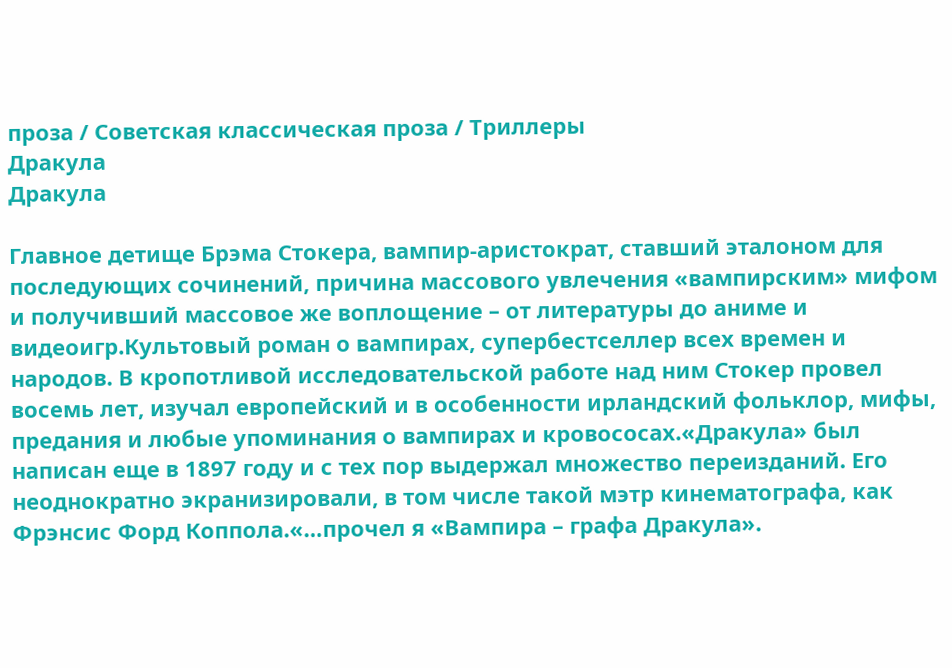проза / Советская классическая проза / Триллеры
Дракула
Дракула

Главное детище Брэма Стокера, вампир-аристократ, ставший эталоном для последующих сочинений, причина массового увлечения «вампирским» мифом и получивший массовое же воплощение – от литературы до аниме и видеоигр.Культовый роман о вампирах, супербестселлер всех времен и народов. В кропотливой исследовательской работе над ним Стокер провел восемь лет, изучал европейский и в особенности ирландский фольклор, мифы, предания и любые упоминания о вампирах и кровососах.«Дракула» был написан еще в 1897 году и с тех пор выдержал множество переизданий. Его неоднократно экранизировали, в том числе такой мэтр кинематографа, как Фрэнсис Форд Коппола.«…прочел я «Вампира – графа Дракула».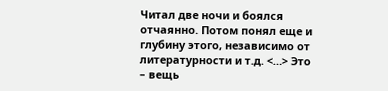Читал две ночи и боялся отчаянно. Потом понял еще и глубину этого, независимо от литературности и т.д. <…> Это – вещь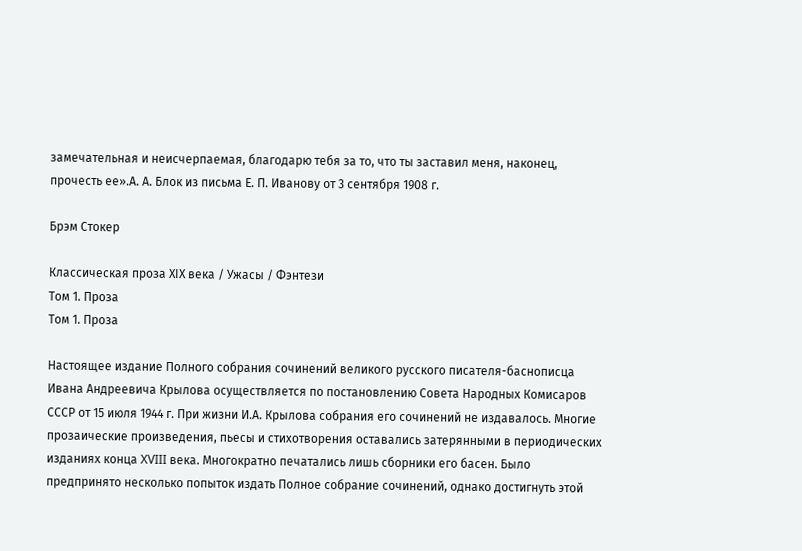замечательная и неисчерпаемая, благодарю тебя за то, что ты заставил меня, наконец, прочесть ее».А. А. Блок из письма Е. П. Иванову от 3 сентября 1908 г.

Брэм Стокер

Классическая проза ХIX века / Ужасы / Фэнтези
Том 1. Проза
Том 1. Проза

Настоящее издание Полного собрания сочинений великого русского писателя-баснописца Ивана Андреевича Крылова осуществляется по постановлению Совета Народных Комисаров СССР от 15 июля 1944 г. При жизни И.А. Крылова собрания его сочинений не издавалось. Многие прозаические произведения, пьесы и стихотворения оставались затерянными в периодических изданиях конца XVIII века. Многократно печатались лишь сборники его басен. Было предпринято несколько попыток издать Полное собрание сочинений, однако достигнуть этой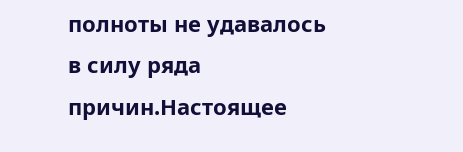полноты не удавалось в силу ряда причин.Настоящее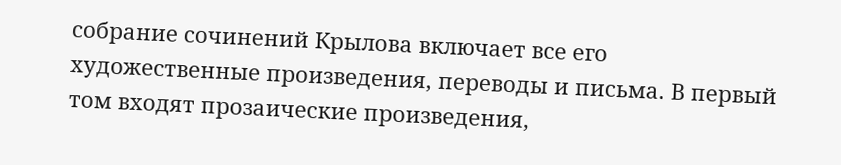собрание сочинений Крылова включает все его художественные произведения, переводы и письма. В первый том входят прозаические произведения,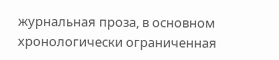журнальная проза, в основном хронологически ограниченная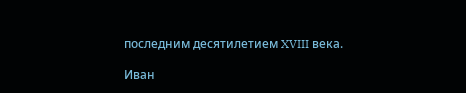последним десятилетием XVIII века.

Иван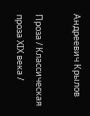Андреевич Крылов

Проза / Классическая проза ХIX века /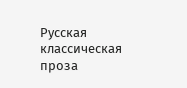Русская классическая проза